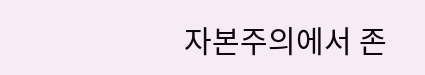자본주의에서 존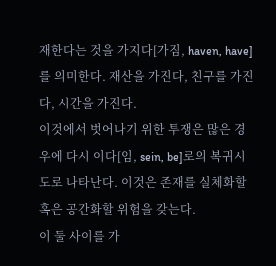재한다는 것을 가지다[가짐, haven, have]를 의미한다. 재산을 가진다, 친구를 가진다, 시간을 가진다.
이것에서 벗어나기 위한 투쟁은 많은 경우에 다시 이다[임, sein, be]로의 복귀시도로 나타난다. 이것은 존재를 실체화할 혹은 공간화할 위험을 갖는다.
이 둘 사이를 가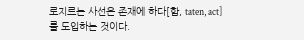로지르는 사선은 존재에 하다[함, taten, act]를 도입하는 것이다.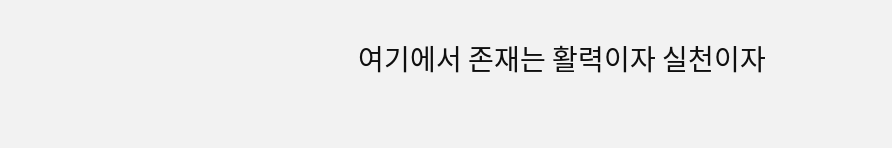여기에서 존재는 활력이자 실천이자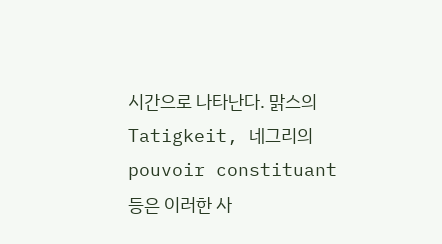시간으로 나타난다. 맑스의 Tatigkeit, 네그리의 pouvoir constituant 등은 이러한 사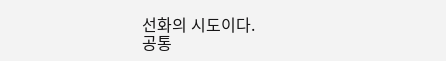선화의 시도이다.
공통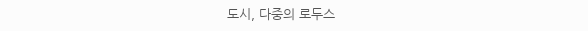도시, 다중의 로두스